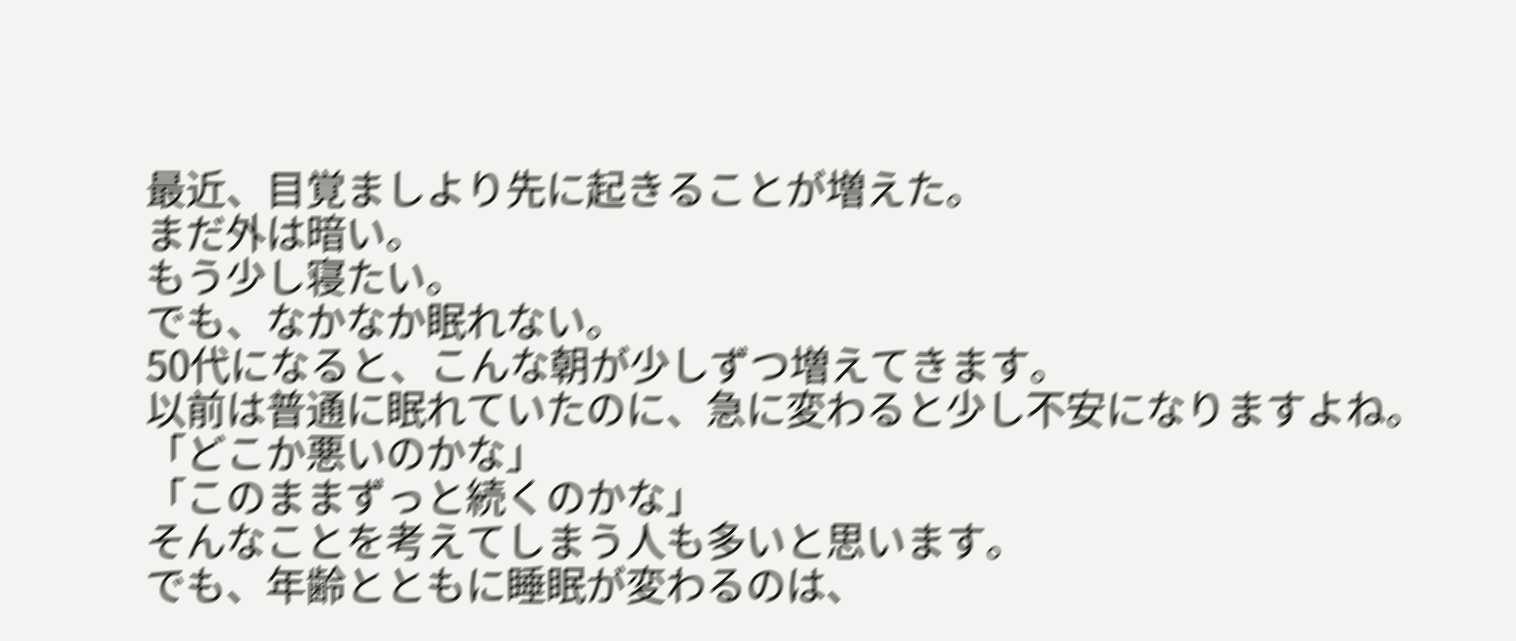最近、目覚ましより先に起きることが増えた。
まだ外は暗い。
もう少し寝たい。
でも、なかなか眠れない。
50代になると、こんな朝が少しずつ増えてきます。
以前は普通に眠れていたのに、急に変わると少し不安になりますよね。
「どこか悪いのかな」
「このままずっと続くのかな」
そんなことを考えてしまう人も多いと思います。
でも、年齢とともに睡眠が変わるのは、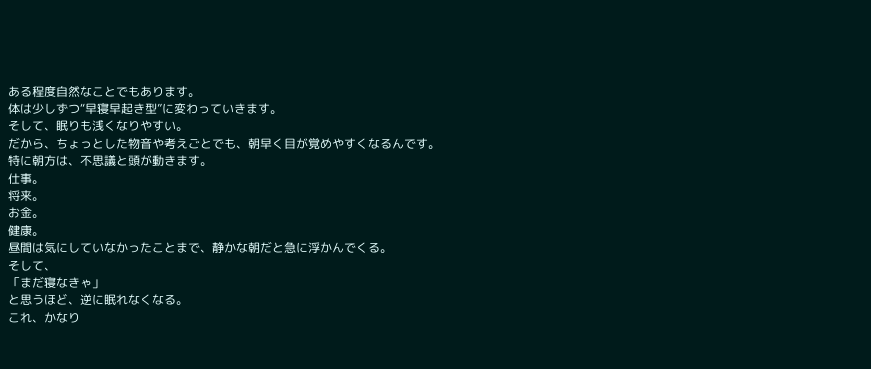ある程度自然なことでもあります。
体は少しずつ“早寝早起き型”に変わっていきます。
そして、眠りも浅くなりやすい。
だから、ちょっとした物音や考えごとでも、朝早く目が覚めやすくなるんです。
特に朝方は、不思議と頭が動きます。
仕事。
将来。
お金。
健康。
昼間は気にしていなかったことまで、静かな朝だと急に浮かんでくる。
そして、
「まだ寝なきゃ」
と思うほど、逆に眠れなくなる。
これ、かなり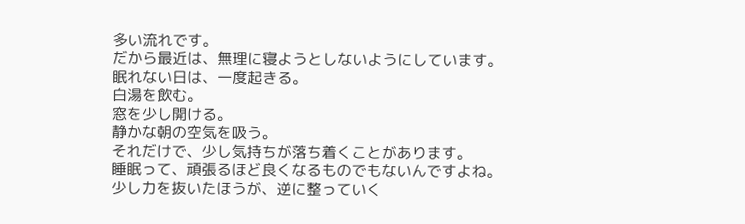多い流れです。
だから最近は、無理に寝ようとしないようにしています。
眠れない日は、一度起きる。
白湯を飲む。
窓を少し開ける。
静かな朝の空気を吸う。
それだけで、少し気持ちが落ち着くことがあります。
睡眠って、頑張るほど良くなるものでもないんですよね。
少し力を抜いたほうが、逆に整っていく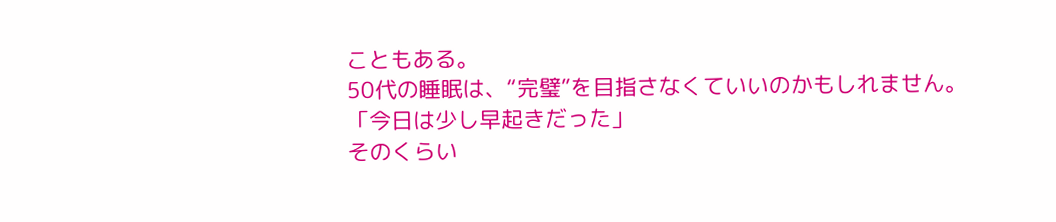こともある。
50代の睡眠は、“完璧”を目指さなくていいのかもしれません。
「今日は少し早起きだった」
そのくらい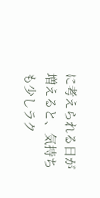に考えられる日が増えると、気持ちも少しラク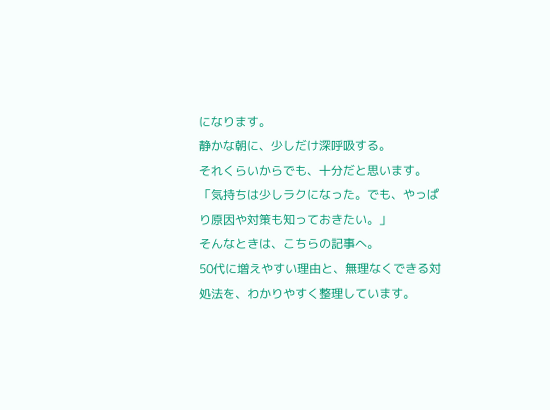になります。
静かな朝に、少しだけ深呼吸する。
それくらいからでも、十分だと思います。
「気持ちは少しラクになった。でも、やっぱり原因や対策も知っておきたい。」
そんなときは、こちらの記事へ。
50代に増えやすい理由と、無理なくできる対処法を、わかりやすく整理しています。